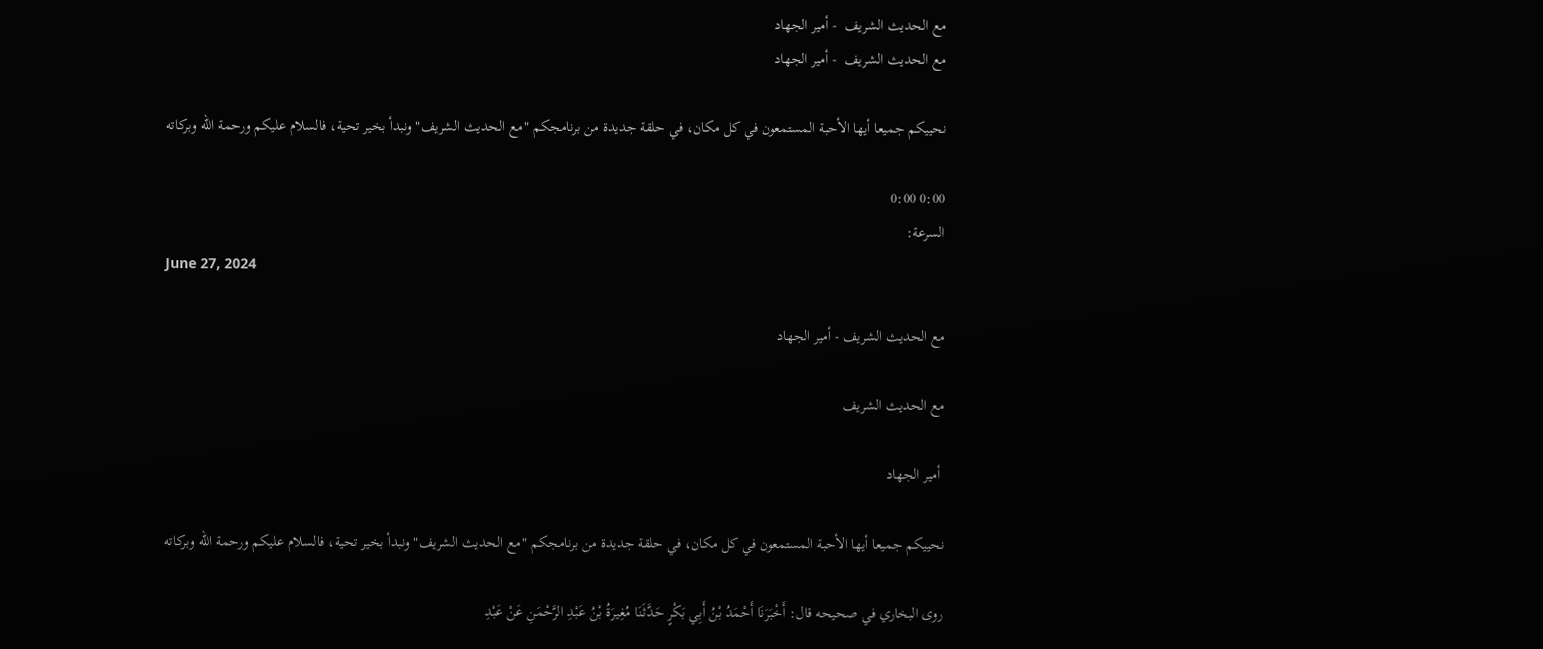مع الحديث الشريف  - أمير الجهاد
مع الحديث الشريف  - أمير الجهاد

نحييكم جميعا أيها الأحبة المستمعون في كل مكان، في حلقة جديدة من برنامجكم "مع الحديث الشريف" ونبدأ بخير تحية، فالسلام عليكم ورحمة الله وبركاته

0:00 0:00
السرعة:
June 27, 2024

مع الحديث الشريف - أمير الجهاد

مع الحديث الشريف

 أمير الجهاد

نحييكم جميعا أيها الأحبة المستمعون في كل مكان، في حلقة جديدة من برنامجكم "مع الحديث الشريف" ونبدأ بخير تحية، فالسلام عليكم ورحمة الله وبركاته

روى البخاري في صحيحه قال: أَخْبَرَنَا أَحْمَدُ بْنُ أَبِي بَكْرٍ حَدَّثَنَا مُغِيرَةُ بْنُ عَبْدِ الرَّحْمَنِ عَنْ عَبْدِ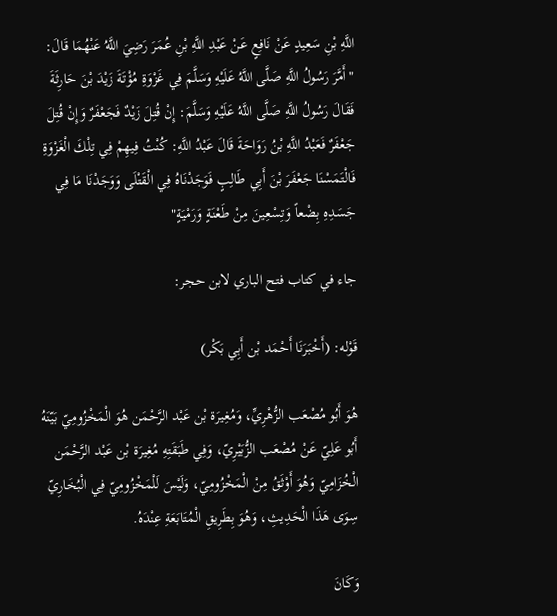اللَّهِ بْنِ سَعِيدٍ عَنْ نَافِعٍ عَنْ عَبْدِ اللَّهِ بْنِ عُمَرَ رَضِيَ اللَّهُ عَنْهُمَا قَالَ: "أَمَّرَ رَسُولُ اللَّهِ صَلَّى اللَّهُ عَلَيْهِ وَسَلَّمَ فِي غَزْوَةِ مُؤْتَةَ زَيْدَ بْنَ حَارِثَةَ فَقَالَ رَسُولُ اللَّهِ صَلَّى اللَّهُ عَلَيْهِ وَسَلَّمَ: إِنْ قُتِلَ زَيْدٌ فَجَعْفَرٌ وَإِنْ قُتِلَ جَعْفَرٌ فَعَبْدُ اللَّهِ بْنُ رَوَاحَةَ قَالَ عَبْدُ اللَّهِ: كُنْتُ فِيهِمْ فِي تِلْكَ الْغَزْوَةِ فَالْتَمَسْنَا جَعْفَرَ بْنَ أَبِي طَالِبٍ فَوَجَدْنَاهُ فِي الْقَتْلَى وَوَجَدْنَا مَا فِي جَسَدِهِ بِضْعاً وَتِسْعِينَ مِنْ طَعْنَةٍ وَرَمْيَةٍ"

جاء في كتاب فتح الباري لابن حجر:

قَوْله: (أَخْبَرَنَا أَحْمَد بْن أَبِي بَكْر)

هُوَ أَبُو مُصْعَب الزُّهْرِيِّ، وَمُغِيرَة بْن عَبْد الرَّحْمَن هُوَ الْمَخْزُومِيّ بَيّنَهُ أَبُو عَلِيّ عَنْ مُصْعَب الزُّبَيْرِيّ، وَفِي طَبَقَتِهِ مُغِيرَة بْن عَبْد الرَّحْمَن الْخُزَامِيّ وَهُوَ أَوْثَقُ مِنْ الْمَخْزُومِيّ، وَلَيْسَ لَلْمَخْزُومِيّ فِي الْبُخَارِيّ سِوَى هَذَا الْحَدِيثِ، وَهُوَ بِطَرِيقِ الْمُتَابَعَةِ عِنْدَهُ.

وَكَانَ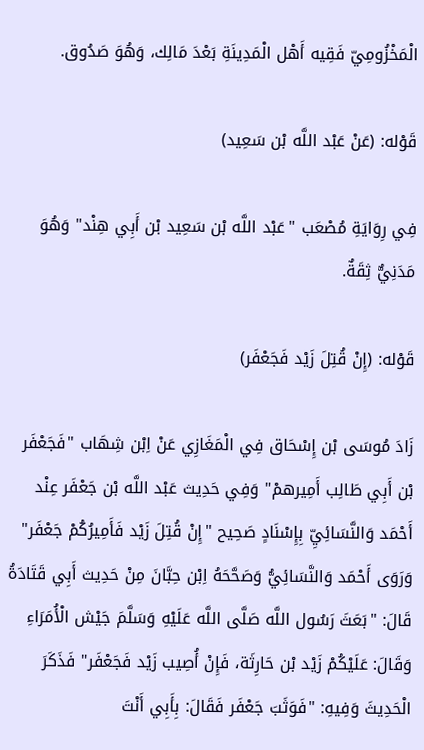الْمَخْزُومِيّ فَقِيه أَهْل الْمَدِينَةِ بَعْدَ مَالِك، وَهُوَ صَدُوق.

قَوْله: (عَنْ عَبْد اللَّه بْن سَعِيد)

فِي رِوَايَةِ مُصْعَب "عَبْد اللَّه بْن سَعِيد بْن أَبِي هِنْد" وَهُوَ مَدَنِيٌّ ثِقَةٌ.

قَوْله: (إِنْ قُتِلَ زَيْد فَجَعْفَر)

زَادَ مُوسَى بْن إِسْحَاق فِي الْمَغَازِي عَنْ اِبْن شِهَاب "فَجَعْفَر بْن أَبِي طَالِب أَمِيرهمْ" وَفِي حَدِيث عَبْد اللَّه بْن جَعْفَر عِنْد أَحْمَد وَالنَّسَائِيِّ بِإِسْنَادٍ صَحِيح "إِنْ قُتِلَ زَيْد فَأَمِيرُكُمْ جَعْفَر" وَرَوَى أَحْمَد وَالنَّسَائِيُّ وَصَحَّحَهُ اِبْن حِبَّانَ مِنْ حَدِيث أَبِي قَتَادَةُ قَالَ: "بَعَثَ رَسُول اللَّه صَلَّى اللَّه عَلَيْهِ وَسَلَّمَ جَيْش الْأُمَرَاءِ وَقَالَ: عَلَيْكُمْ زَيْد بْن حَارِثَة، فَإِنْ أُصِيب زَيْد فَجَعْفَر" فَذَكَرَ الْحَدِيثَ وَفِيهِ: "فَوَثَبَ جَعْفَر فَقَالَ: بِأَبِي أَنْتَ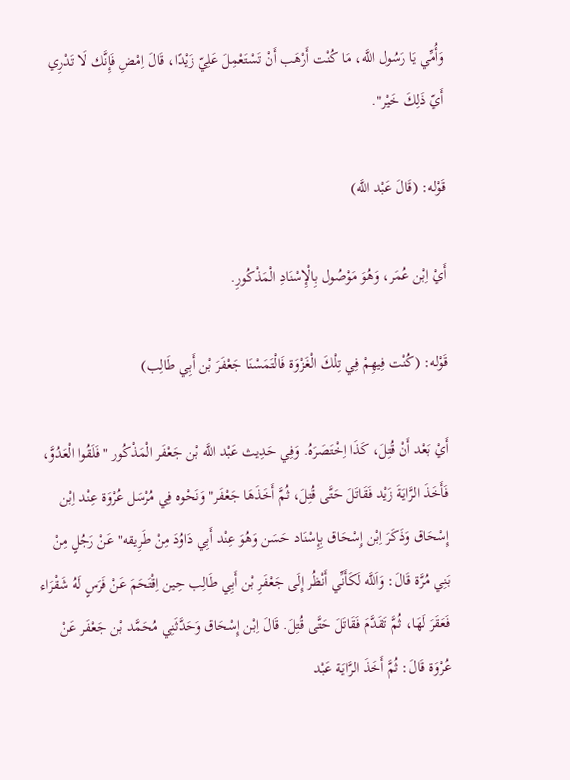وَأُمِّي يَا رَسُول اللَّه، مَا كُنْت أَرْهَب أَنْ تَسْتَعْمِلَ عَلِيّ زَيْدًا، قَالَ اِمْضِ فَإِنَّك لَا تَدْرِي أَيّ ذَلِكَ خَيْر".

قَوْله: (قَالَ عَبْد اللَّه)

أَيْ اِبْن عُمَر، وَهُوَ مَوْصُول بِالْإِسْنَادِ الْمَذْكُورِ.

قَوْله: (كُنْت فِيهِمْ فِي تِلْكَ الْغَزْوَة فَالْتَمَسْنَا جَعْفَرَ بْن أَبِي طَالِب)

أَيْ بَعْد أَنْ قُتِلَ، كَذَا اِخْتَصَرَهُ. وَفِي حَدِيث عَبْد اللَّه بْن جَعْفَر الْمَذْكُور "فَلَقُوا الْعَدُوَّ، فَأَخَذَ الرَّايَةَ زَيْد فَقَاتَلَ حَتَّى قُتِلَ، ثُمَّ أَخَذَهَا جَعْفَر" وَنَحْوه فِي مُرْسَل عُرْوَة عِنْد اِبْن إِسْحَاق وَذَكَرَ اِبْن إِسْحَاق بِإِسْنَاد حَسَن وَهُوَ عِنْد أَبِي دَاوُدَ مِنْ طَرِيقه" عَنْ رَجُلٍ مِنْ بَنِي مُرَّة قَالَ: وَاَللَّه لَكَأَنِّي أَنْظُر إِلَى جَعْفَرِ بْن أَبِي طَالِب حِين اِقْتَحَمَ عَنْ فَرَسٍ لَهُ شَقْرَاء فَعَقَرَ لَهَا، ثُمَّ تَقَدَّمَ فَقَاتَلَ حَتَّى قُتِلَ. قَالَ اِبْن إِسْحَاق وَحَدَّثَنِي مُحَمَّد بْن جَعْفَر عَنْ عُرْوَة قَالَ: ثُمَّ أَخَذَ الرَّايَة عَبْد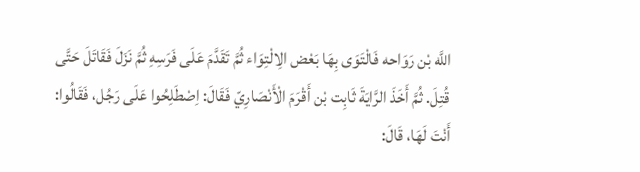اللَّه بْن رَوَاحه فَالْتَوَى بِهَا بَعْض الِالْتِوَاء ثُمَّ تَقَدَّمَ عَلَى فَرَسِهِ ثُمَّ نَزَلَ فَقَاتَلَ حَتَّى قُتِلَ. ثُمَّ أَخَذَ الرَّايَةَ ثَابِت بْن أَقْرَمَ الْأَنْصَارِيّ فَقَالَ: اِصْطَلِحُوا عَلَى رَجُل، فَقَالُوا: أَنْتَ لَهَا، قَالَ: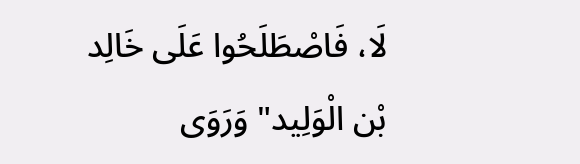لَا، فَاصْطَلَحُوا عَلَى خَالِد بْن الْوَلِيد" وَرَوَى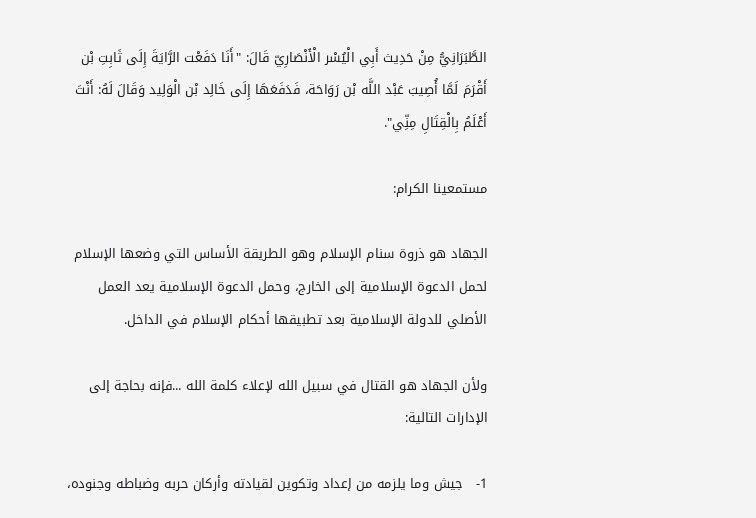الطَّبَرَانِيُّ مِنْ حَدِيث أَبِي الْيُسْر الْأَنْصَارِيّ قَالَ: "أَنَا دَفَعْت الرَّايَةَ إِلَى ثَابِتِ بْن أَقْرَمَ لَمَّا أُصِيبَ عَبْد اللَّه بْن رَوَاحَة، فَدَفَعَهَا إِلَى خَالِد بْن الْوَلِيد وَقَالَ لَهُ: أَنْتَ أَعْلَمُ بِالْقِتَالِ مِنِّي".

مستمعينا الكرام:

الجهاد هو ذروة سنام الإسلام وهو الطريقة الأساس التي وضعها الإسلام لحمل الدعوة الإسلامية إلى الخارج، وحمل الدعوة الإسلامية يعد العمل الأصلي للدولة الإسلامية بعد تطبيقها أحكام الإسلام في الداخل.

ولأن الجهاد هو القتال في سبيل الله لإعلاء كلمة الله ...فإنه بحاجة إلى الإدارات التالية:

1-   جيش وما يلزمه من إعداد وتكوين لقيادته وأركان حربه وضباطه وجنوده،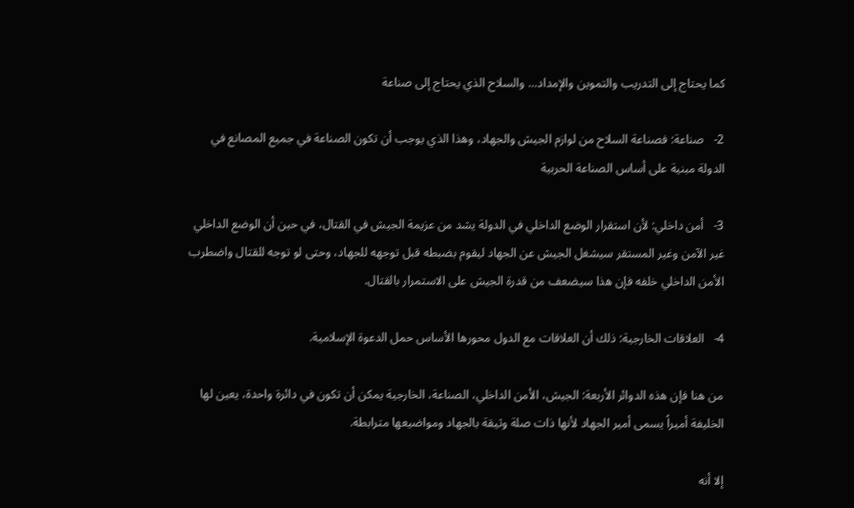كما يحتاج إلى التدريب والتموين والإمداد... والسلاح الذي يحتاج إلى صناعة

2-   صناعة: فصناعة السلاح من لوازم الجيش والجهاد، وهذا الذي يوجب أن تكون الصناعة في جميع المصانع في الدولة مبنية على أساس الصناعة الحربية

3-   أمن داخلي: لأن استقرار الوضع الداخلي في الدولة يشد من عزيمة الجيش في القتال، في حين أن الوضع الداخلي غير الآمن وغير المستقر سيشغل الجيش عن الجهاد ليقوم بضبطه قبل توجهه للجهاد، وحتى لو توجه للقتال واضطرب الأمن الداخلي خلفه فإن هذا سيضعف من قدرة الجيش على الاستمرار بالقتال.

4-   العلاقات الخارجية: ذلك أن العلاقات مع الدول محورها الأساس حمل الدعوة الإسلامية.

من هنا فإن هذه الدوائر الأربعة: الجيش، الأمن الداخلي، الصناعة، الخارجية يمكن أن تكون في دائرة واحدة، يعين لها الخليفة أميراً يسمى أمير الجهاد لأنها ذات صلة وثيقة بالجهاد ومواضيعها مترابطة.

إلا أنه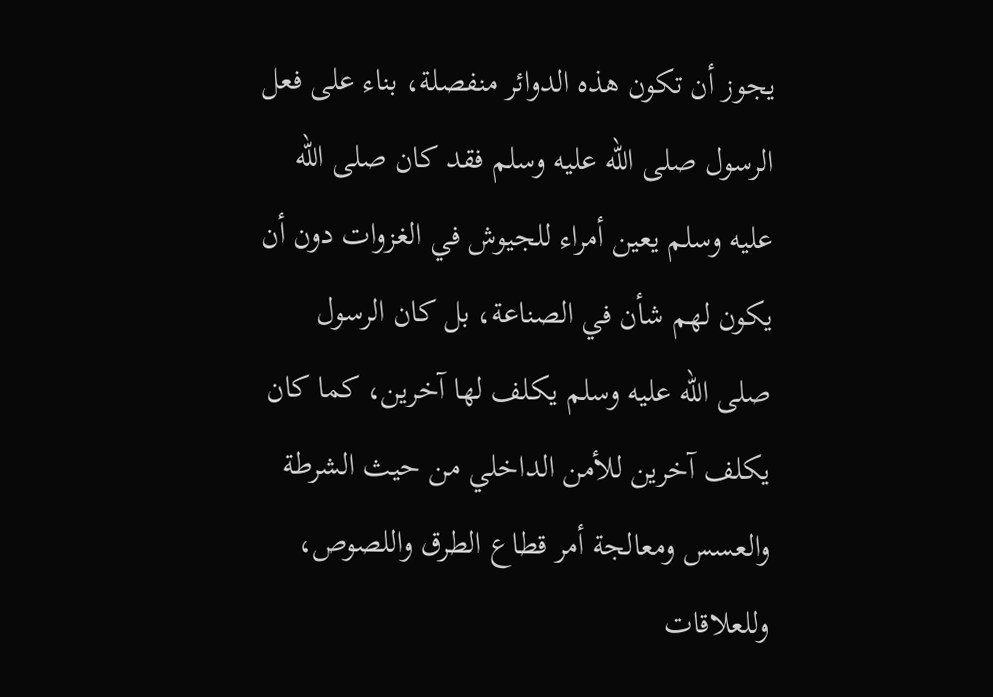يجوز أن تكون هذه الدوائر منفصلة، بناء على فعل الرسول صلى الله عليه وسلم فقد كان صلى الله عليه وسلم يعين أمراء للجيوش في الغزوات دون أن يكون لهم شأن في الصناعة، بل كان الرسول صلى الله عليه وسلم يكلف لها آخرين، كما كان يكلف آخرين للأمن الداخلي من حيث الشرطة والعسس ومعالجة أمر قطاع الطرق واللصوص، وللعلاقات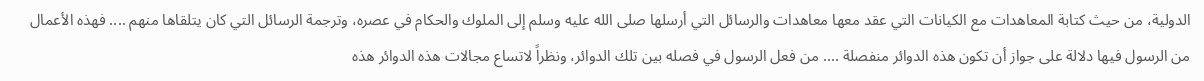الدولية، من حيث كتابة المعاهدات مع الكيانات التي عقد معها معاهدات والرسائل التي أرسلها صلى الله عليه وسلم إلى الملوك والحكام في عصره، وترجمة الرسائل التي كان يتلقاها منهم .... فهذه الأعمال من الرسول فيها دلالة على جواز أن تكون هذه الدوائر منفصلة .... من فعل الرسول في فصله بين تلك الدوائر، ونظراً لاتساع مجالات هذه الدوائر هذه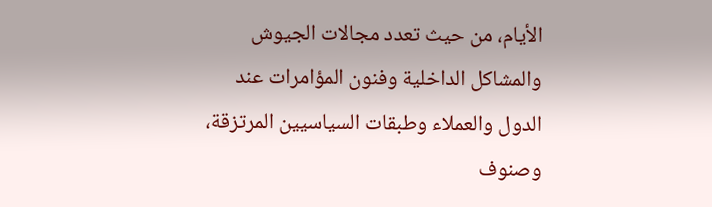الأيام، من حيث تعدد مجالات الجيوش والمشاكل الداخلية وفنون المؤامرات عند الدول والعملاء وطبقات السياسيين المرتزقة، وصنوف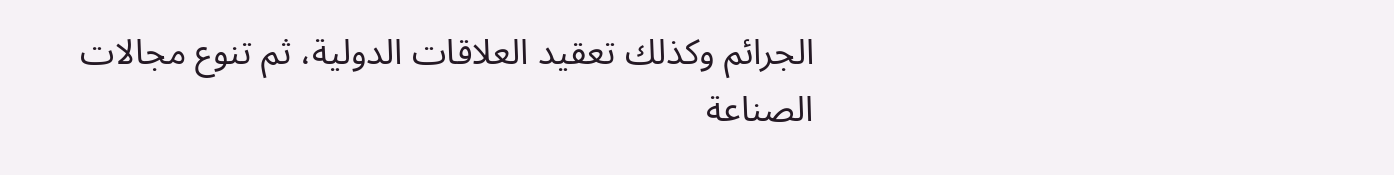الجرائم وكذلك تعقيد العلاقات الدولية، ثم تنوع مجالات الصناعة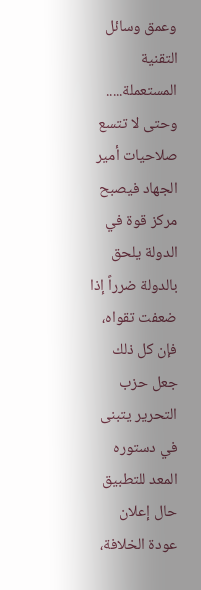وعمق وسائل التقنية المستعملة..... وحتى لا تتسع صلاحيات أمير الجهاد فيصبح مركز قوة في الدولة يلحق بالدولة ضرراً إذا ضعفت تقواه، فإن كل ذلك جعل حزب التحرير يتبنى في دستوره المعد للتطبيق حال إعلان عودة الخلافة،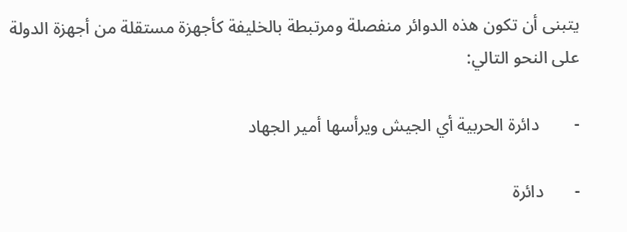يتبنى أن تكون هذه الدوائر منفصلة ومرتبطة بالخليفة كأجهزة مستقلة من أجهزة الدولة على النحو التالي:

-        دائرة الحربية أي الجيش ويرأسها أمير الجهاد

-       دائرة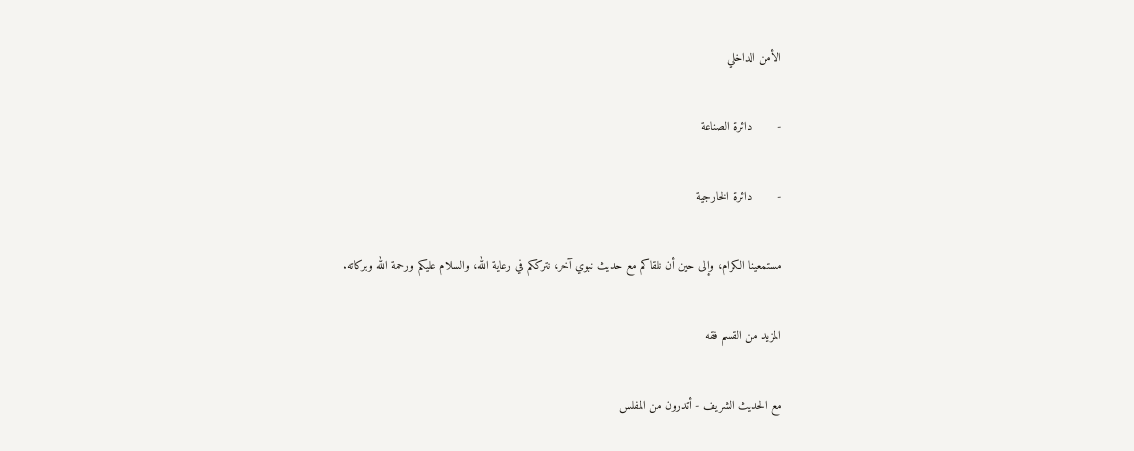الأمن الداخلي

-       دائرة الصناعة

-       دائرة الخارجية

مستمعينا الكرام، وإلى حين أن نلقاكم مع حديث نبوي آخر، نترككم في رعاية الله، والسلام عليكم ورحمة الله وبركاته.

المزيد من القسم فقه

مع الحديث الشريف - أتدرون من المفلس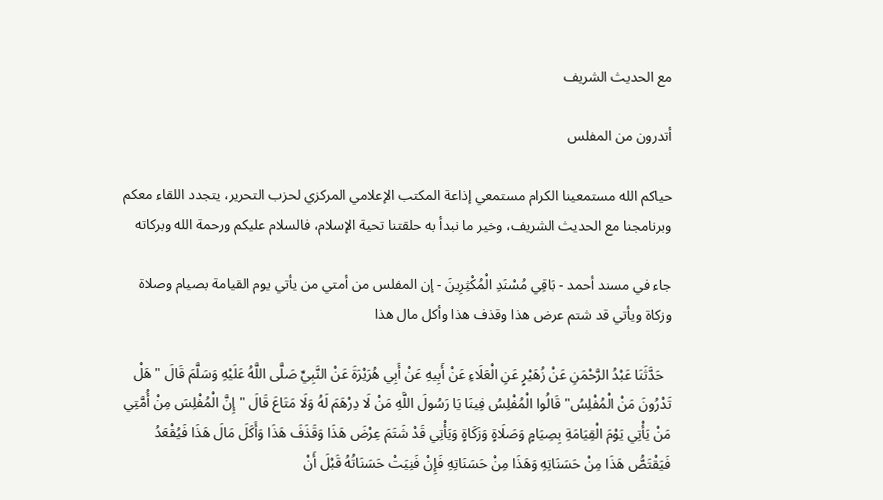مع الحديث الشريف

أتدرون من المفلس

حياكم الله مستمعينا الكرام مستمعي إذاعة المكتب الإعلامي المركزي لحزب التحرير، يتجدد اللقاء معكم وبرنامجنا مع الحديث الشريف، وخير ما نبدأ به حلقتنا تحية الإسلام، فالسلام عليكم ورحمة الله وبركاته

جاء في مسند أحمد - بَاقِي مُسْنَدِ الْمُكْثِرِينَ - إن المفلس من أمتي من يأتي يوم القيامة بصيام وصلاة وزكاة ويأتي قد شتم عرض هذا وقذف هذا وأكل مال هذا

  حَدَّثَنَا عَبْدُ الرَّحْمَنِ عَنْ زُهَيْرٍ عَنِ الْعَلَاءِ عَنْ أَبِيهِ عَنْ أَبِي هُرَيْرَةَ عَنْ النَّبِيِّ صَلَّى اللَّهُ عَلَيْهِ وَسَلَّمَ قَالَ "هَلْ تَدْرُونَ مَنْ الْمُفْلِسُ" قَالُوا الْمُفْلِسُ فِينَا يَا رَسُولَ اللَّهِ مَنْ لَا دِرْهَمَ لَهُ وَلَا مَتَاعَ قَالَ "إِنَّ الْمُفْلِسَ مِنْ أُمَّتِي مَنْ يَأْتِي يَوْمَ الْقِيَامَةِ بِصِيَامٍ وَصَلَاةٍ وَزَكَاةٍ وَيَأْتِي قَدْ شَتَمَ عِرْضَ هَذَا وَقَذَفَ هَذَا وَأَكَلَ مَالَ هَذَا فَيُقْعَدُ فَيَقْتَصُّ هَذَا مِنْ حَسَنَاتِهِ وَهَذَا مِنْ حَسَنَاتِهِ فَإِنْ فَنِيَتْ حَسَنَاتُهُ قَبْلَ أَنْ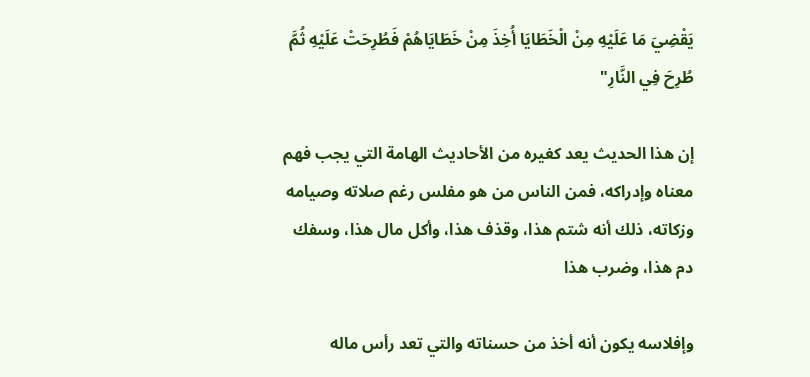يَقْضِيَ مَا عَلَيْهِ مِنْ الْخَطَايَا أُخِذَ مِنْ خَطَايَاهُمْ فَطُرِحَتْ عَلَيْهِ ثُمَّ طُرِحَ فِي النَّارِ"

إن هذا الحديث يعد كغيره من الأحاديث الهامة التي يجب فهم معناه وإدراكه، فمن الناس من هو مفلس رغم صلاته وصيامه وزكاته، ذلك أنه شتم هذا، وقذف هذا، وأكل مال هذا، وسفك دم هذا، وضرب هذا

وإفلاسه يكون أنه أخذ من حسناته والتي تعد رأس ماله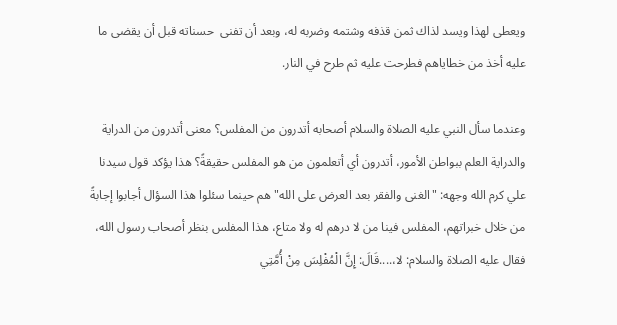ويعطى لهذا ويسد لذاك ثمن قذفه وشتمه وضربه له، وبعد أن تفنى  حسناته قبل أن يقضى ما عليه أخذ من خطاياهم فطرحت عليه ثم طرح في النار.

وعندما سأل النبي عليه الصلاة والسلام أصحابه أتدرون من المفلس؟ معنى أتدرون من الدراية والدراية العلم ببواطن الأمور، أتدرون أي أتعلمون من هو المفلس حقيقةً؟ هذا يؤكد قول سيدنا علي كرم الله وجهه: "الغنى والفقر بعد العرض على الله" هم حينما سئلوا هذا السؤال أجابوا إجابةً من خلال خبراتهم، المفلس فينا من لا درهم له ولا متاع، هذا المفلس بنظر أصحاب رسول الله، فقال عليه الصلاة والسلام: لا،....قَالَ: إِنَّ الْمُفْلِسَ مِنْ أُمَّتِي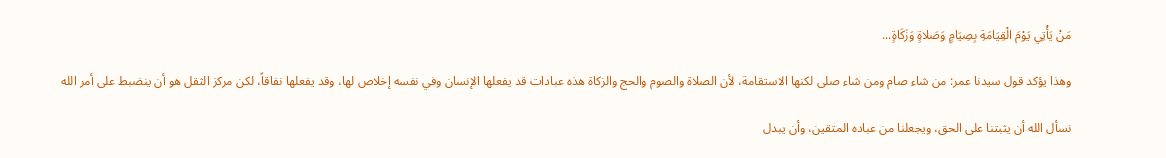مَنْ يَأْتِي يَوْمَ الْقِيَامَةِ بِصِيَامٍ وَصَلاةٍ وَزَكَاةٍ...

وهذا يؤكد قول سيدنا عمر: من شاء صام ومن شاء صلى لكنها الاستقامة، لأن الصلاة والصوم والحج والزكاة هذه عبادات قد يفعلها الإنسان وفي نفسه إخلاص لها، وقد يفعلها نفاقاً، لكن مركز الثقل هو أن ينضبط على أمر الله

نسأل الله أن يثبتنا على الحق، ويجعلنا من عباده المتقين، وأن يبدل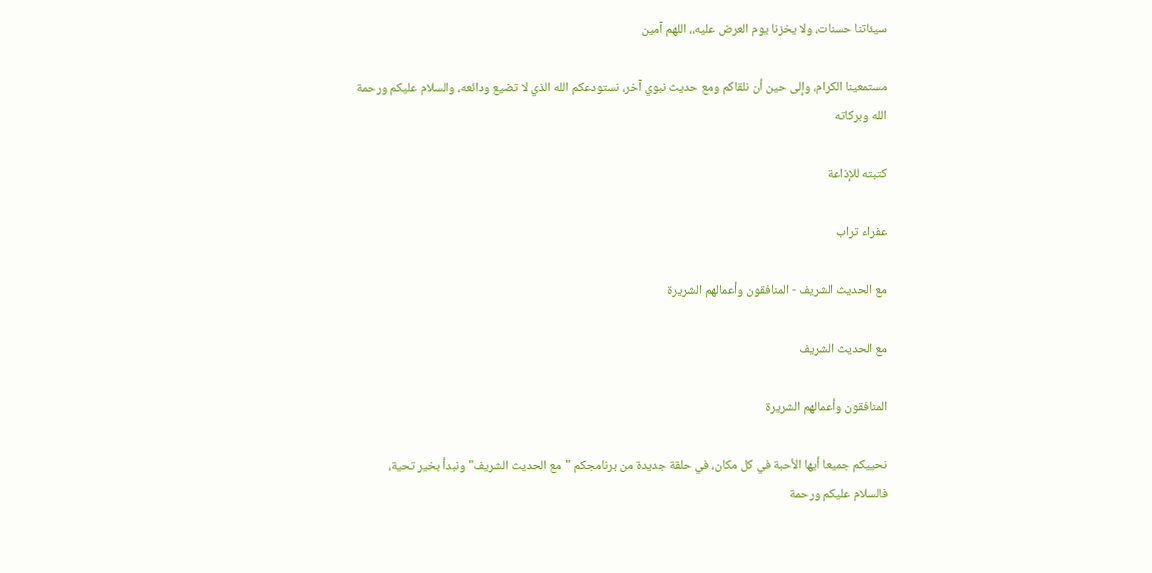سيئاتنا حسنات، ولا يخزنا يوم العرض عليه،، اللهم آمين

مستمعينا الكرام، وإلى حين أن نلقاكم ومع حديث نبوي آخر، نستودعكم الله الذي لا تضيع ودائعه، والسلام عليكم ورحمة الله وبركاته

كتبته للإذاعة

عفراء تراب

مع الحديث الشريف - المنافقون وأعمالهم الشريرة

مع الحديث الشريف

المنافقون وأعمالهم الشريرة

نحييكم جميعا أيها الأحبة في كل مكان، في حلقة جديدة من برنامجكم "مع الحديث الشريف" ونبدأ بخير تحية، فالسلام عليكم ورحمة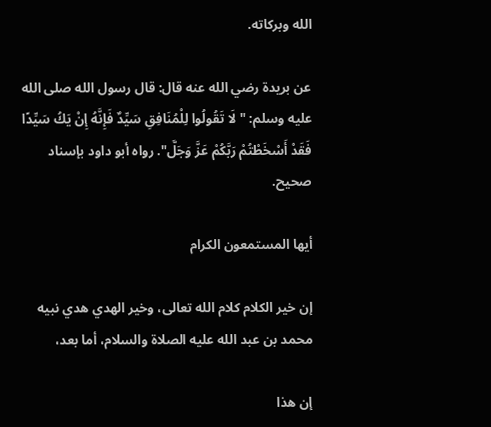الله وبركاته.

عن بريدة رضي الله عنه قال: قال رسول الله صلى الله عليه وسلم: "لَا تَقُولُوا لِلْمُنَافِقِ سَيِّدٌ فَإِنَّهُ إِنْ يَكُ سَيِّدًا فَقَدْ أَسْخَطْتُمْ رَبَّكُمْ عَزَّ وَجَلَّ". رواه أبو داود بإسناد صحيح.

أيها المستمعون الكرام

إن خير الكلام كلام الله تعالى، وخير الهدي هدي نبيه محمد بن عبد الله عليه الصلاة والسلام، أما بعد،

إن هذا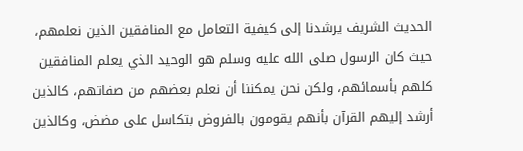الحديث الشريف يرشدنا إلى كيفية التعامل مع المنافقين الذين نعلمهم، حيث كان الرسول صلى الله عليه وسلم هو الوحيد الذي يعلم المنافقين كلهم بأسمائهم، ولكن نحن يمكننا أن نعلم بعضهم من صفاتهم، كالذين أرشد إليهم القرآن بأنهم يقومون بالفروض بتكاسل على مضض، وكالذين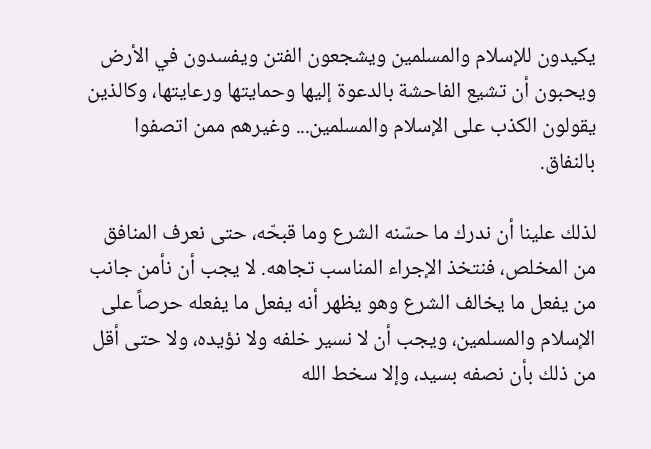يكيدون للإسلام والمسلمين ويشجعون الفتن ويفسدون في الأرض ويحبون أن تشيع الفاحشة بالدعوة إليها وحمايتها ورعايتها، وكالذين يقولون الكذب على الإسلام والمسلمين... وغيرهم ممن اتصفوا بالنفاق.

لذلك علينا أن ندرك ما حسّنه الشرع وما قبحّه، حتى نعرف المنافق من المخلص، فنتخذ الإجراء المناسب تجاهه. لا يجب أن نأمن جانب من يفعل ما يخالف الشرع وهو يظهر أنه يفعل ما يفعله حرصاً على الإسلام والمسلمين، ويجب أن لا نسير خلفه ولا نؤيده، ولا حتى أقل من ذلك بأن نصفه بسيد، وإلا سخط الله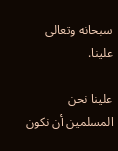سبحانه وتعالى علينا.

علينا نحن المسلمين أن نكون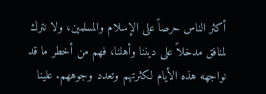أكثر الناس حرصاً على الإسلام والمسلمين، ولا نترك لمنافق مدخلاً على ديننا وأهلنا، فهم من أخطر ما قد نواجهه هذه الأيام لكثرتهم وتعدد وجوههم. علينا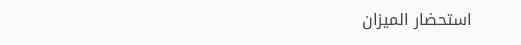استحضار الميزان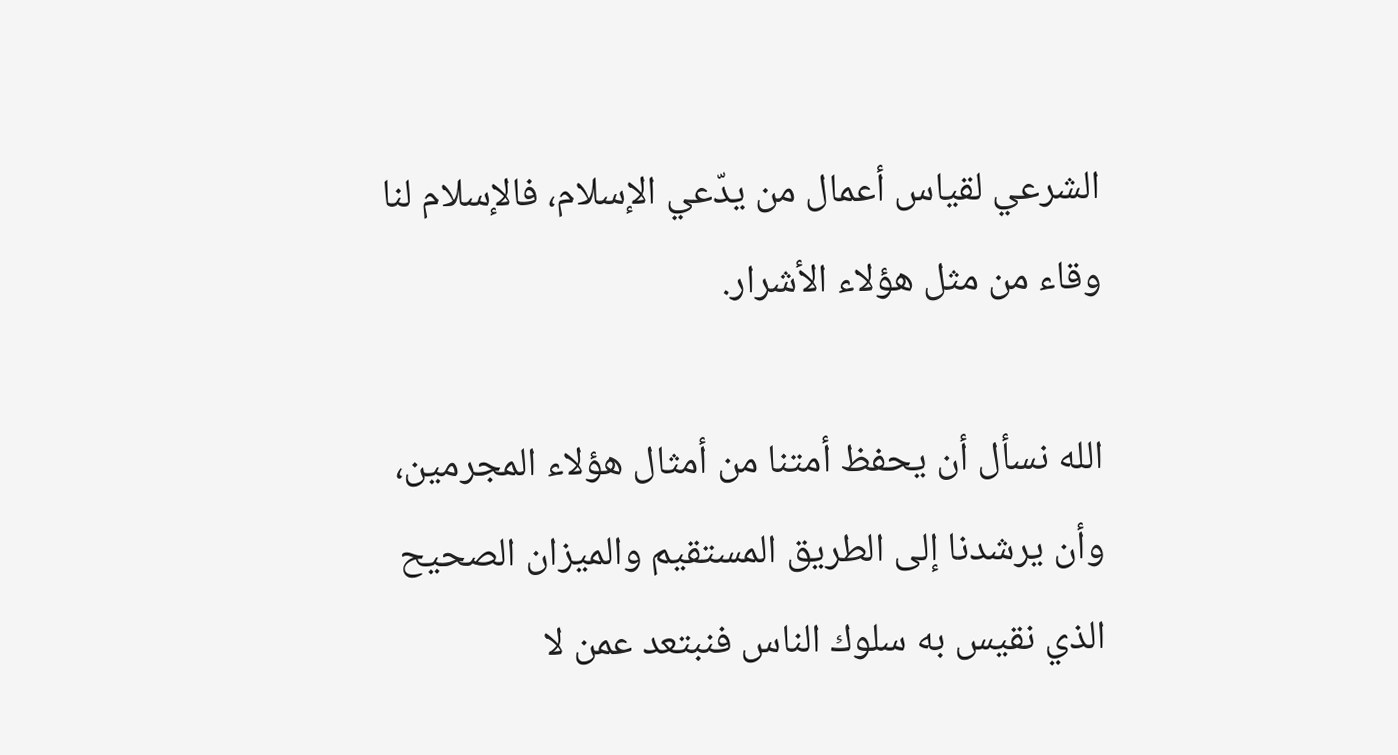الشرعي لقياس أعمال من يدّعي الإسلام، فالإسلام لنا وقاء من مثل هؤلاء الأشرار.

الله نسأل أن يحفظ أمتنا من أمثال هؤلاء المجرمين، وأن يرشدنا إلى الطريق المستقيم والميزان الصحيح الذي نقيس به سلوك الناس فنبتعد عمن لا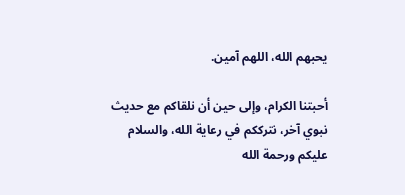يحبهم الله، اللهم آمين.

أحبتنا الكرام، وإلى حين أن نلقاكم مع حديث نبوي آخر، نترككم في رعاية الله، والسلام عليكم ورحمة الله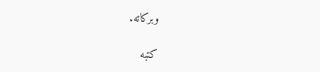وبركاته.

كتبه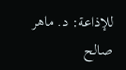للإذاعة: د. ماهر صالح